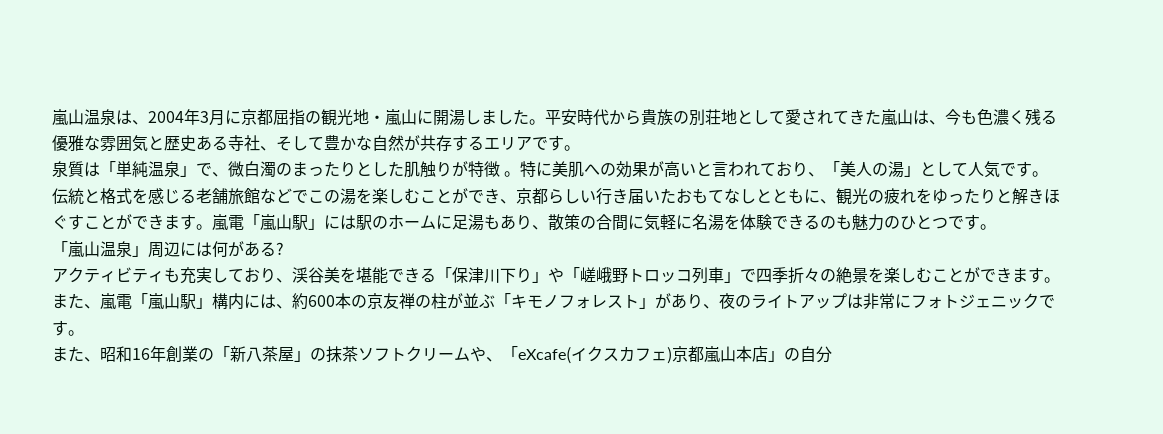嵐山温泉は、2004年3月に京都屈指の観光地・嵐山に開湯しました。平安時代から貴族の別荘地として愛されてきた嵐山は、今も色濃く残る優雅な雰囲気と歴史ある寺社、そして豊かな自然が共存するエリアです。
泉質は「単純温泉」で、微白濁のまったりとした肌触りが特徴 。特に美肌への効果が高いと言われており、「美人の湯」として人気です。
伝統と格式を感じる老舗旅館などでこの湯を楽しむことができ、京都らしい行き届いたおもてなしとともに、観光の疲れをゆったりと解きほぐすことができます。嵐電「嵐山駅」には駅のホームに足湯もあり、散策の合間に気軽に名湯を体験できるのも魅力のひとつです。
「嵐山温泉」周辺には何がある?
アクティビティも充実しており、渓谷美を堪能できる「保津川下り」や「嵯峨野トロッコ列車」で四季折々の絶景を楽しむことができます。また、嵐電「嵐山駅」構内には、約600本の京友禅の柱が並ぶ「キモノフォレスト」があり、夜のライトアップは非常にフォトジェニックです。
また、昭和16年創業の「新八茶屋」の抹茶ソフトクリームや、「eXcafe(イクスカフェ)京都嵐山本店」の自分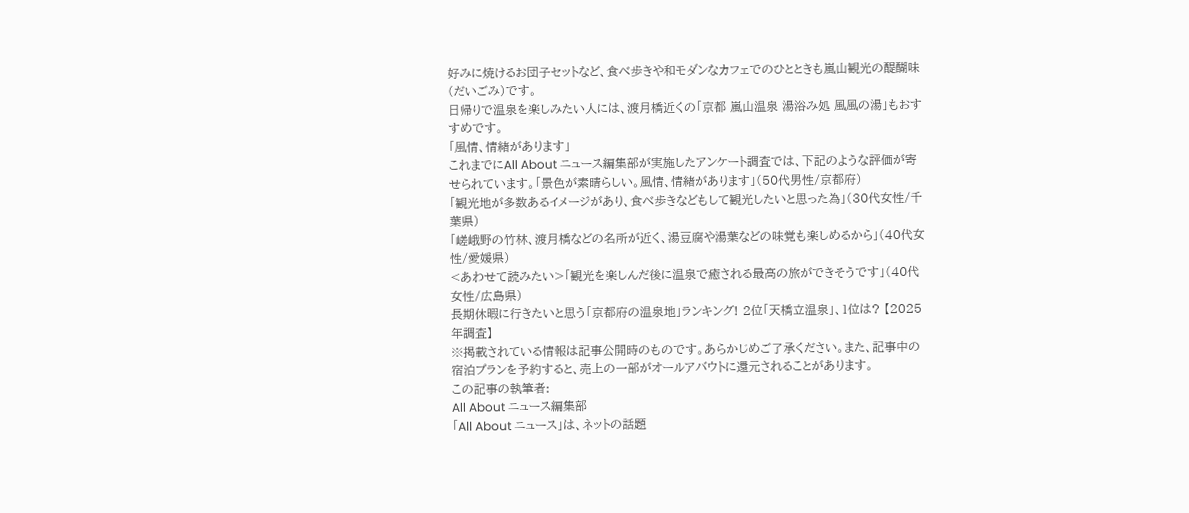好みに焼けるお団子セットなど、食べ歩きや和モダンなカフェでのひとときも嵐山観光の醍醐味(だいごみ)です。
日帰りで温泉を楽しみたい人には、渡月橋近くの「京都 嵐山温泉 湯浴み処 風風の湯」もおすすめです。
「風情、情緒があります」
これまでにAll About ニュース編集部が実施したアンケート調査では、下記のような評価が寄せられています。「景色が素晴らしい。風情、情緒があります」(50代男性/京都府)
「観光地が多数あるイメージがあり、食べ歩きなどもして観光したいと思った為」(30代女性/千葉県)
「嵯峨野の竹林、渡月橋などの名所が近く、湯豆腐や湯葉などの味覚も楽しめるから」(40代女性/愛媛県)
<あわせて読みたい>「観光を楽しんだ後に温泉で癒される最高の旅ができそうです」(40代女性/広島県)
長期休暇に行きたいと思う「京都府の温泉地」ランキング! 2位「天橋立温泉」、1位は? 【2025年調査】
※掲載されている情報は記事公開時のものです。あらかじめご了承ください。また、記事中の宿泊プランを予約すると、売上の一部がオールアバウトに還元されることがあります。
この記事の執筆者:
All About ニュース編集部
「All About ニュース」は、ネットの話題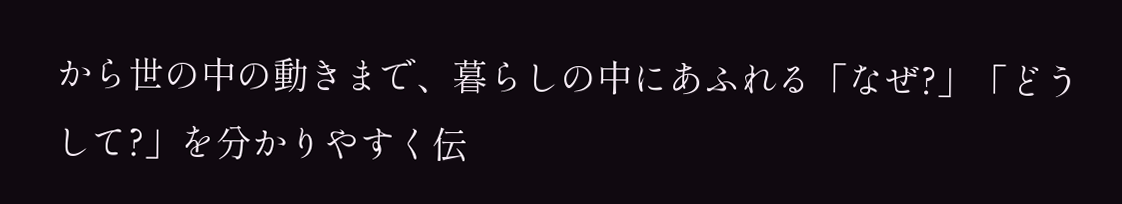から世の中の動きまで、暮らしの中にあふれる「なぜ?」「どうして?」を分かりやすく伝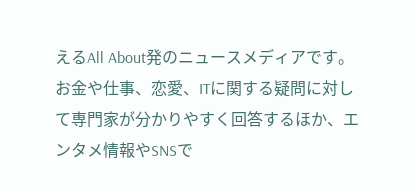えるAll About発のニュースメディアです。お金や仕事、恋愛、ITに関する疑問に対して専門家が分かりやすく回答するほか、エンタメ情報やSNSで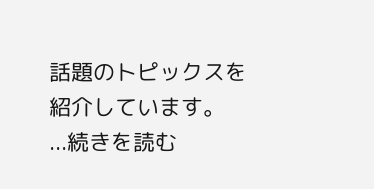話題のトピックスを紹介しています。
...続きを読む